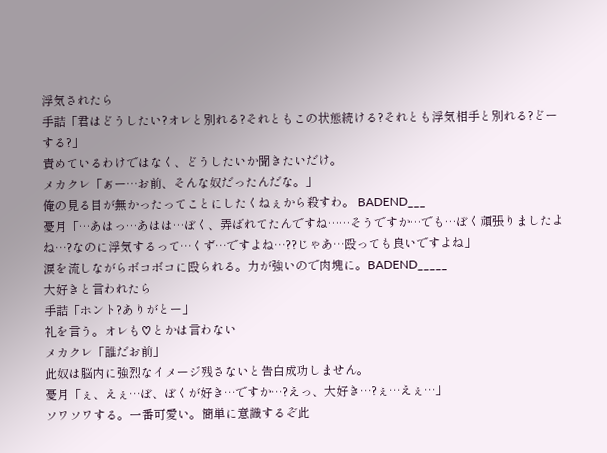浮気されたら
手詰「君はどうしたい?オレと別れる?それともこの状態続ける?それとも浮気相手と別れる?どーする?」
責めているわけではなく、どうしたいか聞きたいだけ。
メカクレ「ぁ゙ー…お前、そんな奴だったんだな。」
俺の見る目が無かったってことにしたくねぇから殺すわ。 BADEND___
憂月「…あはっ…あはは…ぼく、弄ばれてたんですね……そうですか…でも…ぼく頑張りましたよね…?なのに浮気するって…くず…ですよね…??じゃあ…殴っても良いですよね」
涙を流しながらボコボコに殴られる。力が強いので肉塊に。BADEND_____
大好きと言われたら
手詰「ホント?ありがとー」
礼を言う。オレも♡とかは言わない
メカクレ「誰だお前」
此奴は脳内に強烈なイメージ残さないと告白成功しません。
憂月「ぇ、えぇ…ぼ、ぼくが好き…ですか…?えっ、大好き…?ぇ…えぇ…」
ソワソワする。一番可愛い。簡単に意識するぞ此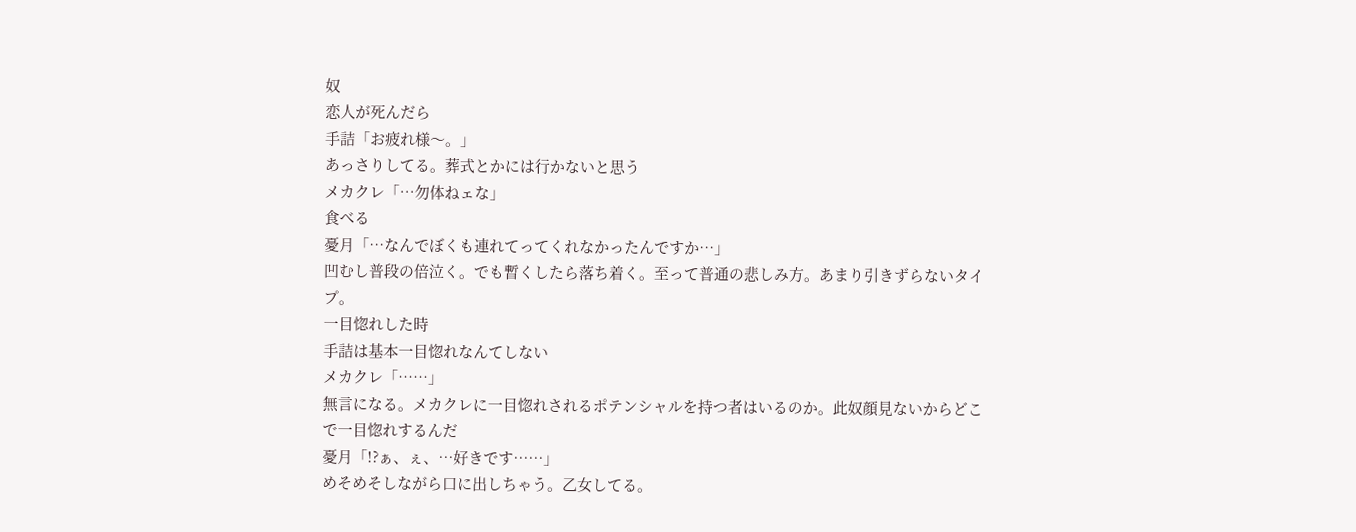奴
恋人が死んだら
手詰「お疲れ様〜。」
あっさりしてる。葬式とかには行かないと思う
メカクレ「…勿体ねェな」
食べる
憂月「…なんでぼくも連れてってくれなかったんですか…」
凹むし普段の倍泣く。でも暫くしたら落ち着く。至って普通の悲しみ方。あまり引きずらないタイプ。
一目惚れした時
手詰は基本一目惚れなんてしない
メカクレ「……」
無言になる。メカクレに一目惚れされるポテンシャルを持つ者はいるのか。此奴顔見ないからどこで一目惚れするんだ
憂月「!?ぁ、ぇ、…好きです……」
めそめそしながら口に出しちゃう。乙女してる。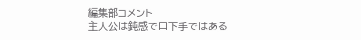編集部コメント
主人公は鈍感で口下手ではある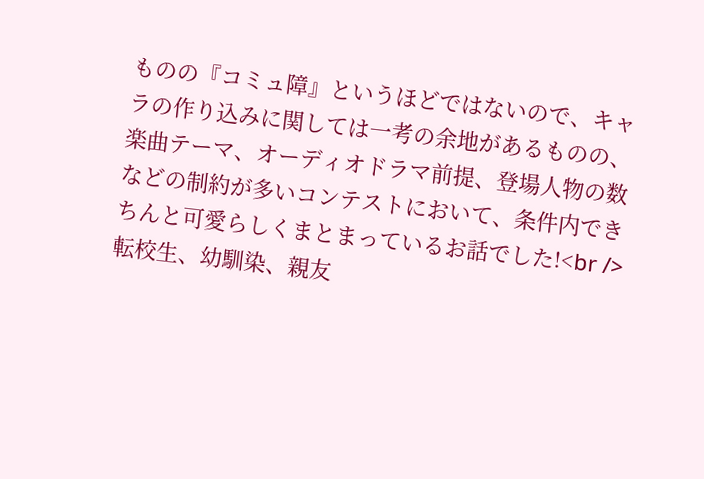ものの『コミュ障』というほどではないので、キャラの作り込みに関しては一考の余地があるものの、楽曲テーマ、オーディオドラマ前提、登場人物の数などの制約が多いコンテストにおいて、条件内できちんと可愛らしくまとまっているお話でした!<br />転校生、幼馴染、親友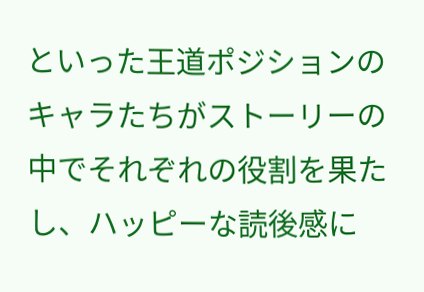といった王道ポジションのキャラたちがストーリーの中でそれぞれの役割を果たし、ハッピーな読後感に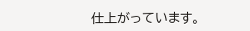仕上がっています。